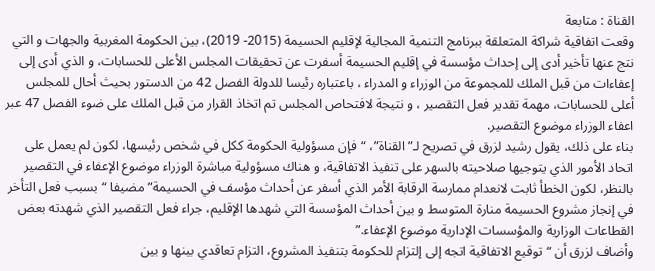القناة : متابعة
وقعت اتفاقية شراكة المتعلقة ببرنامج التنمية المجالية لإقليم الحسيمة (2015- 2019)، بين الحكومة المغربية والجهات و التي نتج عنها تأخير أدى إلى إحداث مؤسسة في إقليم الحسيمة أسفرت عن تحقيقات المجلس الأعلى للحسابات، و الذي أدى إلى إعفاءات من قبل الملك للمجموعة من الوزراء و المدراء ، باعتباره رئيسا للدولة الفصل 42 من الدستور بحيث أحال للمجلس أعلى للحسابات، مهمة تقدير فعل التقصير ، و نتيجة لافتحاص المجلس تم اتخاذ القرار من قبل الملك على ضوء الفصل 47 عبر اعفاء الوزراء موضوع التقصير.
بناء على ذلك، يقول رشيد لزرق في تصريح لـ”القناة”، “فإن مسؤولية الحكومة ككل في شخص رئيسها، لكون لم يعمل على اتحاد الأمور الذي يتوجيها صلاحيته بالسهر على تنفيذ الاتفاقية، و هناك مسؤولية مباشرة الوزراء موضوع الإعفاء في التقصير بالنظر، لكون الخطأ ثابت لانعدام ممارسة الرقابة الأمر الذي أسفر عن أحداث مؤسف في الحسيمة” مضيفا “بسبب فعل التأخر في إنجاز مشروع الحسيمة منارة المتوسط و بين أحداث المؤسسة التي شهدها الإقليم، جراء فعل التقصير الذي شهدته بعض القطاعات الوزارية والمؤسسات الإدارية موضوع الإعفاء.”
وأضاف لزرق أن “توقيع الاتفاقية اتجه إلى إلتزام للحكومة بتنفيذ المشروع، التزام تعاقدي بينها و بين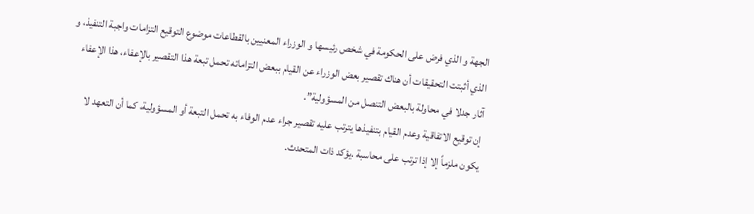الجهة و الذي فرض على الحكومة في شخص رئيسها و الوزراء المعنيين بالقطاعات موضوع التوقيع التزامات واجبة التنفيذ، و الذي أثبتت التحقيقات أن هناك تقصير بعض الوزراء عن القيام ببعض التزاماته تحمل تبعة هذا التقصير بالإعفاء، هذا الإعفاء آثار جدلا في محاولة بالبعض التنصل من المسؤولية”.
إن توقيع الاتفاقية وعدم القيام بتنفيذها يترتب عليه تقصير جراء عدم الوفاء به تحمل التبعة أو المسؤولية، كما أن التعهد لا يكون ملزماً إلا إذا ترتب على محاسبة .يؤكد ذات المتحدث.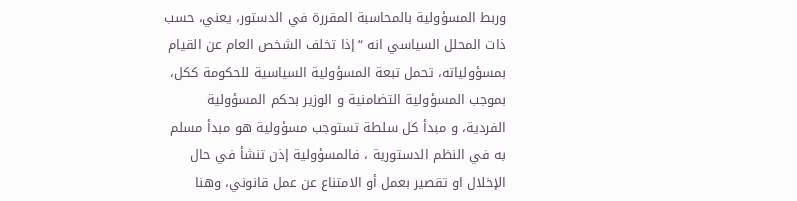وربط المسؤولية بالمحاسبة المقررة في الدستور، يعني، حسب ذات المحلل السياسي انه “إذا تخلف الشخص العام عن القيام بمسؤولياته، تحمل تبعة المسؤولية السياسية للحكومة ككل، بموجب المسؤولية التضامنية و الوزير بحكم المسؤولية الفردية، و مبدأ كل سلطة تستوجب مسؤولية هو مبدأ مسلم به في النظم الدستورية ، فالمسؤولية إذن تنشأ في حال الإخلال او تقصير بعمل أو الامتناع عن عمل قانوني، وهنا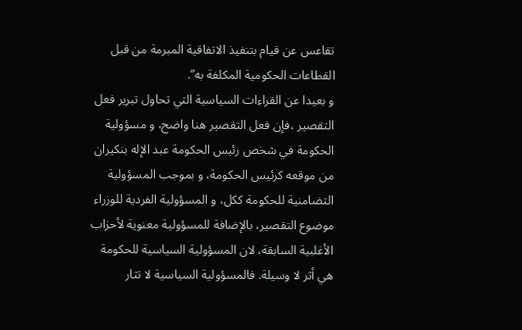تقاعس عن قيام بتنفيذ الاتفاقية المبرمة من قبل القطاعات الحكومية المكلفة به”.
و بعيدا عن القراءات السياسية التي تحاول تبرير فعل التقصير ،فإن فعل التقصير هنا واضح، و مسؤولية الحكومة في شخص رئيس الحكومة عبد الإله بنكيران من موقعه كرئيس الحكومة، و بموجب المسؤولية التضامنية للحكومة ككل، و المسؤولية الفردية للوزراء موضوع التقصير، بالإضافة للمسؤولية معنوية لأحزاب الأغلبية السابقة، لان المسؤولية السياسية للحكومة هي أثر لا وسيلة. فالمسؤولية السياسية لا تثار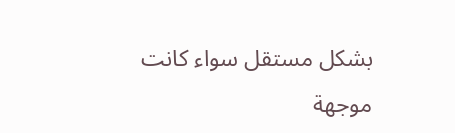بشكل مستقل سواء كانت موجهة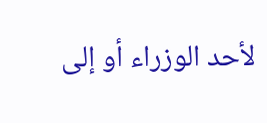لأحد الوزراء أو إلى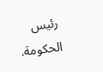رئيس الحكومة.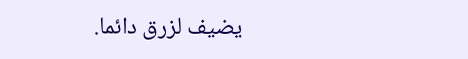يضيف لزرق دائما.